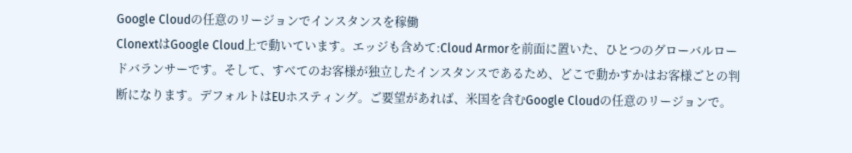Google Cloudの任意のリージョンでインスタンスを稼働
ClonextはGoogle Cloud上で動いています。エッジも含めて:Cloud Armorを前面に置いた、ひとつのグローバルロードバランサーです。そして、すべてのお客様が独立したインスタンスであるため、どこで動かすかはお客様ごとの判断になります。デフォルトはEUホスティング。ご要望があれば、米国を含むGoogle Cloudの任意のリージョンで。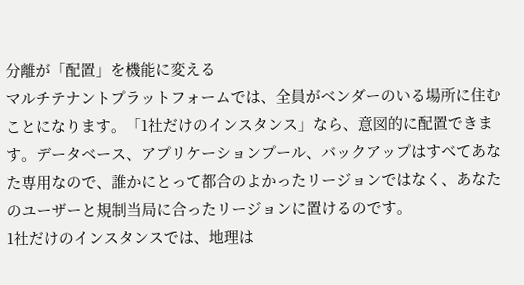分離が「配置」を機能に変える
マルチテナントプラットフォームでは、全員がベンダーのいる場所に住むことになります。「1社だけのインスタンス」なら、意図的に配置できます。データベース、アプリケーションプール、バックアップはすべてあなた専用なので、誰かにとって都合のよかったリージョンではなく、あなたのユーザーと規制当局に合ったリージョンに置けるのです。
1社だけのインスタンスでは、地理は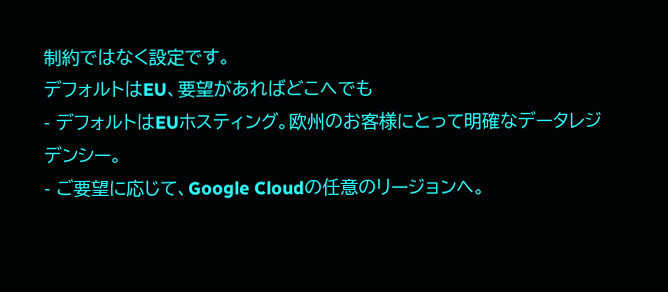制約ではなく設定です。
デフォルトはEU、要望があればどこへでも
- デフォルトはEUホスティング。欧州のお客様にとって明確なデータレジデンシー。
- ご要望に応じて、Google Cloudの任意のリージョンへ。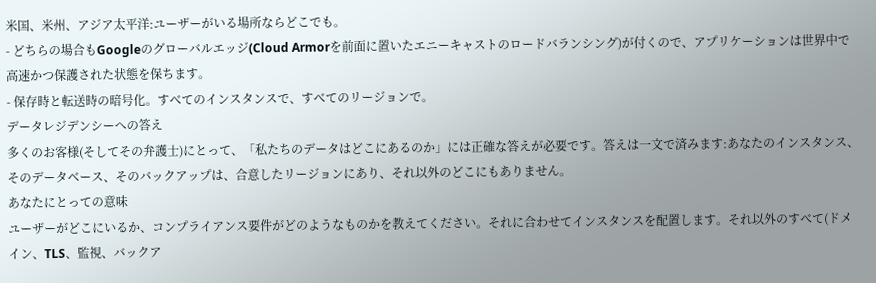米国、米州、アジア太平洋:ユーザーがいる場所ならどこでも。
- どちらの場合もGoogleのグローバルエッジ(Cloud Armorを前面に置いたエニーキャストのロードバランシング)が付くので、アプリケーションは世界中で高速かつ保護された状態を保ちます。
- 保存時と転送時の暗号化。すべてのインスタンスで、すべてのリージョンで。
データレジデンシーへの答え
多くのお客様(そしてその弁護士)にとって、「私たちのデータはどこにあるのか」には正確な答えが必要です。答えは一文で済みます:あなたのインスタンス、そのデータベース、そのバックアップは、合意したリージョンにあり、それ以外のどこにもありません。
あなたにとっての意味
ユーザーがどこにいるか、コンプライアンス要件がどのようなものかを教えてください。それに合わせてインスタンスを配置します。それ以外のすべて(ドメイン、TLS、監視、バックア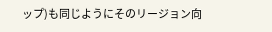ップ)も同じようにそのリージョン向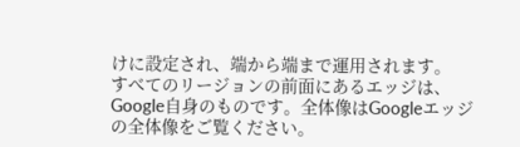けに設定され、端から端まで運用されます。
すべてのリージョンの前面にあるエッジは、Google自身のものです。全体像はGoogleエッジの全体像をご覧ください。